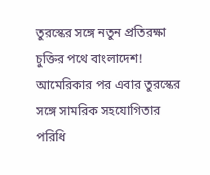তুরস্কের সঙ্গে নতুন প্রতিরক্ষা চুক্তির পথে বাংলাদেশ!
আমেরিকার পর এবার তুরস্কের সঙ্গে সামরিক সহযোগিতার পরিধি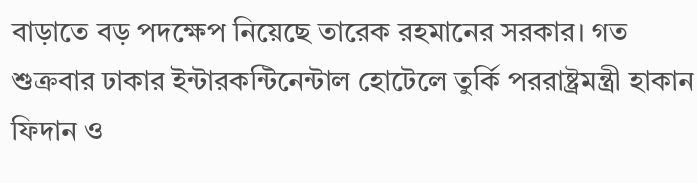বাড়াতে বড় পদক্ষেপ নিয়েছে তারেক রহমানের সরকার। গত শুক্রবার ঢাকার ইন্টারকন্টিনেন্টাল হোটেলে তুর্কি পররাষ্ট্রমন্ত্রী হাকান ফিদান ও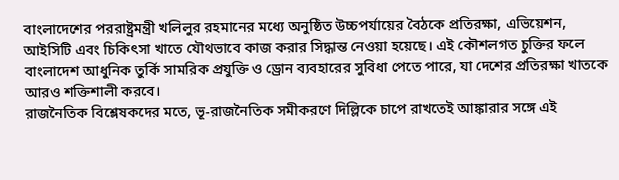বাংলাদেশের পররাষ্ট্রমন্ত্রী খলিলুর রহমানের মধ্যে অনুষ্ঠিত উচ্চপর্যায়ের বৈঠকে প্রতিরক্ষা, এভিয়েশন, আইসিটি এবং চিকিৎসা খাতে যৌথভাবে কাজ করার সিদ্ধান্ত নেওয়া হয়েছে। এই কৌশলগত চুক্তির ফলে বাংলাদেশ আধুনিক তুর্কি সামরিক প্রযুক্তি ও ড্রোন ব্যবহারের সুবিধা পেতে পারে, যা দেশের প্রতিরক্ষা খাতকে আরও শক্তিশালী করবে।
রাজনৈতিক বিশ্লেষকদের মতে, ভূ-রাজনৈতিক সমীকরণে দিল্লিকে চাপে রাখতেই আঙ্কারার সঙ্গে এই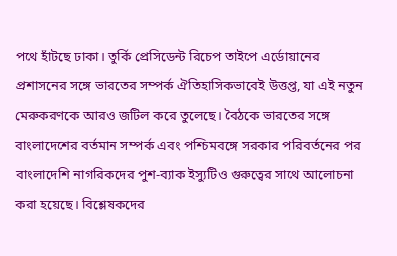পথে হাঁটছে ঢাকা। তুর্কি প্রেসিডেন্ট রিচেপ তাইপে এর্ডোয়ানের প্রশাসনের সঙ্গে ভারতের সম্পর্ক ঐতিহাসিকভাবেই উত্তপ্ত, যা এই নতুন মেরুকরণকে আরও জটিল করে তুলেছে। বৈঠকে ভারতের সঙ্গে বাংলাদেশের বর্তমান সম্পর্ক এবং পশ্চিমবঙ্গে সরকার পরিবর্তনের পর বাংলাদেশি নাগরিকদের পুশ-ব্যাক ইস্যুটিও গুরুত্বের সাথে আলোচনা করা হয়েছে। বিশ্লেষকদের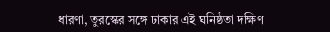ধারণা, তুরস্কের সঙ্গে ঢাকার এই ঘনিষ্ঠতা দক্ষিণ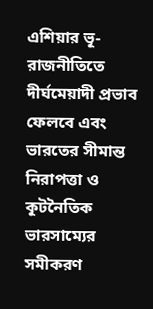এশিয়ার ভূ-রাজনীতিতে দীর্ঘমেয়াদী প্রভাব ফেলবে এবং ভারতের সীমান্ত নিরাপত্তা ও কূটনৈতিক ভারসাম্যের সমীকরণ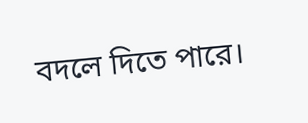বদলে দিতে পারে।